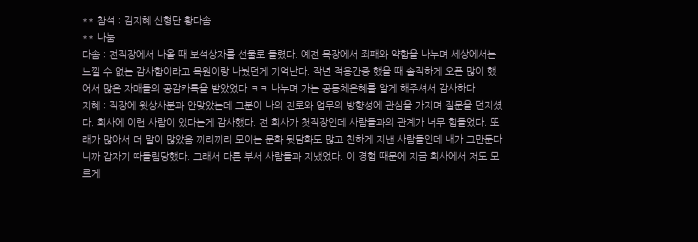** 참석 : 김지혜 신형단 황다솜
** 나눔
다솜 : 전직장에서 나올 때 보석상자를 선물로 돌렸다. 예전 목장에서 죄패와 약함을 나누며 세상에서는 느낄 수 없는 감사함이라고 목원이랑 나눴던게 기억난다. 작년 적용간증 했을 때 솔직하게 오픈 많이 했어서 많은 자매들의 공감카톡을 받았었다 ㅋㅋ 나누며 가는 공동체은혜를 알게 해주셔서 감사하다
지혜 : 직장에 윗상사분과 안맞았는데 그분이 나의 진로와 업무의 방향성에 관심을 가지며 질문을 던지셨다. 회사에 이런 사람이 있다는게 감사했다. 전 회사가 첫직장인데 사람들과의 관계가 너무 힘들었다. 또래가 많아서 더 말이 많았음 끼리끼리 모이는 문화 뒷담화도 많고 친하게 지낸 사람들인데 내가 그만둔다니까 갑자기 따돌림당했다. 그래서 다른 부서 사람들과 지냈었다. 이 경험 때문에 지금 회사에서 저도 모르게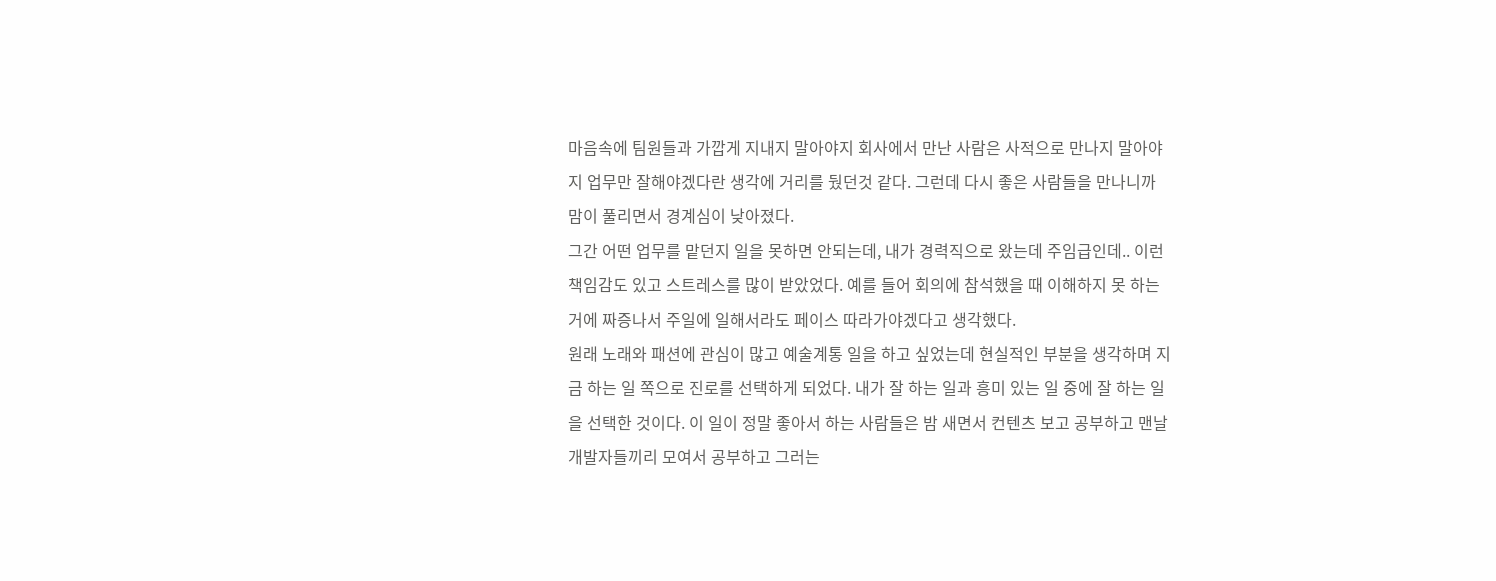마음속에 팀원들과 가깝게 지내지 말아야지 회사에서 만난 사람은 사적으로 만나지 말아야지 업무만 잘해야겠다란 생각에 거리를 뒀던것 같다. 그런데 다시 좋은 사람들을 만나니까 맘이 풀리면서 경계심이 낮아졌다.
그간 어떤 업무를 맡던지 일을 못하면 안되는데, 내가 경력직으로 왔는데 주임급인데.. 이런 책임감도 있고 스트레스를 많이 받았었다. 예를 들어 회의에 참석했을 때 이해하지 못 하는거에 짜증나서 주일에 일해서라도 페이스 따라가야겠다고 생각했다.
원래 노래와 패션에 관심이 많고 예술계통 일을 하고 싶었는데 현실적인 부분을 생각하며 지금 하는 일 쪽으로 진로를 선택하게 되었다. 내가 잘 하는 일과 흥미 있는 일 중에 잘 하는 일을 선택한 것이다. 이 일이 정말 좋아서 하는 사람들은 밤 새면서 컨텐츠 보고 공부하고 맨날 개발자들끼리 모여서 공부하고 그러는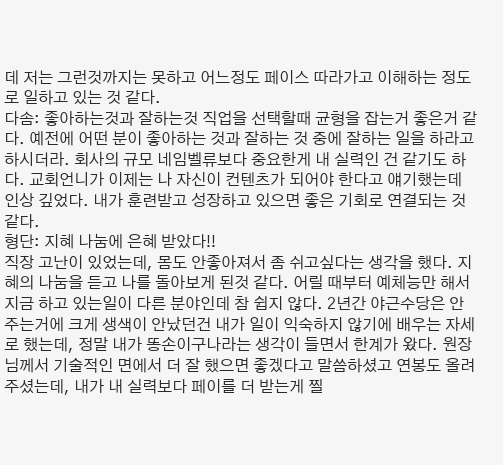데 저는 그런것까지는 못하고 어느정도 페이스 따라가고 이해하는 정도로 일하고 있는 것 같다.
다솜: 좋아하는것과 잘하는것 직업을 선택할때 균형을 잡는거 좋은거 같다. 예전에 어떤 분이 좋아하는 것과 잘하는 것 중에 잘하는 일을 하라고 하시더라. 회사의 규모 네임벨류보다 중요한게 내 실력인 건 같기도 하다. 교회언니가 이제는 나 자신이 컨텐츠가 되어야 한다고 얘기했는데 인상 깊었다. 내가 훈련받고 성장하고 있으면 좋은 기회로 연결되는 것 같다.
형단: 지혜 나눔에 은혜 받았다!!
직장 고난이 있었는데, 몸도 안좋아져서 좀 쉬고싶다는 생각을 했다. 지혜의 나눔을 듣고 나를 돌아보게 된것 같다. 어릴 때부터 예체능만 해서 지금 하고 있는일이 다른 분야인데 참 쉽지 않다. 2년간 야근수당은 안주는거에 크게 생색이 안났던건 내가 일이 익숙하지 않기에 배우는 자세로 했는데, 정말 내가 똥손이구나라는 생각이 들면서 한계가 왔다. 원장님께서 기술적인 면에서 더 잘 했으면 좋겠다고 말씀하셨고 연봉도 올려주셨는데, 내가 내 실력보다 페이를 더 받는게 찔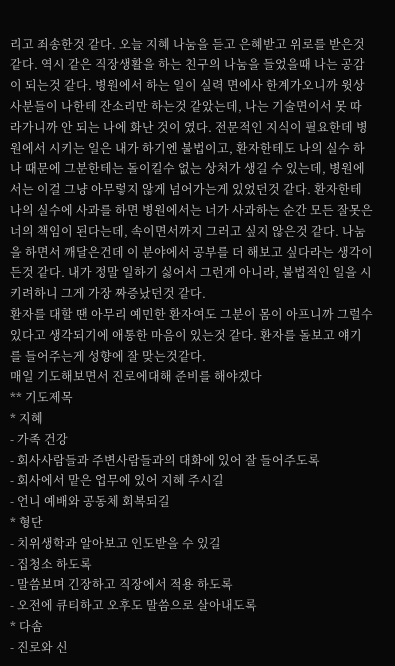리고 죄송한것 같다. 오늘 지혜 나눔을 듣고 은혜받고 위로를 받은것 같다. 역시 같은 직장생활을 하는 친구의 나눔을 들었을때 나는 공감이 되는것 같다. 병원에서 하는 일이 실력 면에사 한계가오니까 윗상사분들이 나한테 잔소리만 하는것 같았는데, 나는 기술면이서 못 따라가니까 안 되는 나에 화난 것이 였다. 전문적인 지식이 필요한데 병원에서 시키는 일은 내가 하기엔 불법이고, 환자한테도 나의 실수 하나 때문에 그분한테는 돌이킬수 없는 상처가 생길 수 있는데, 병원에서는 이걸 그냥 아무렇지 않게 넘어가는게 있었던것 같다. 환자한테 나의 실수에 사과를 하면 병원에서는 너가 사과하는 순간 모든 잘못은 너의 책임이 된다는데, 속이면서까지 그러고 싶지 않은것 같다. 나눔을 하면서 깨달은건데 이 분야에서 공부를 더 해보고 싶다라는 생각이 든것 같다. 내가 정말 일하기 싫어서 그런게 아니라, 불법적인 일을 시키려하니 그게 가장 짜증났던것 같다.
환자를 대할 땐 아무리 예민한 환자여도 그분이 몸이 아프니까 그럴수 있다고 생각되기에 애통한 마음이 있는것 같다. 환자를 돌보고 얘기를 들어주는게 성향에 잘 맞는것같다.
매일 기도해보면서 진로에대해 준비를 해야겠다
** 기도제목
* 지혜
- 가족 건강
- 회사사람들과 주변사람들과의 대화에 있어 잘 들어주도록
- 회사에서 맡은 업무에 있어 지혜 주시길
- 언니 예배와 공동체 회복되길
* 형단
- 치위생학과 알아보고 인도받을 수 있길
- 집청소 하도록
- 말씀보며 긴장하고 직장에서 적용 하도록
- 오전에 큐티하고 오후도 말씀으로 살아내도록
* 다솜
- 진로와 신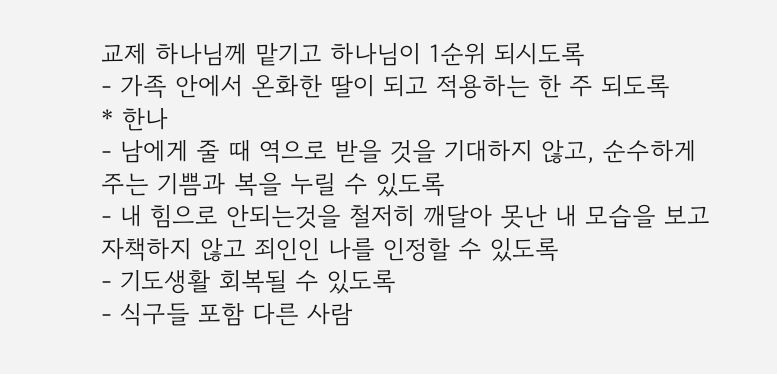교제 하나님께 맡기고 하나님이 1순위 되시도록
- 가족 안에서 온화한 딸이 되고 적용하는 한 주 되도록
* 한나
- 남에게 줄 때 역으로 받을 것을 기대하지 않고, 순수하게 주는 기쁨과 복을 누릴 수 있도록
- 내 힘으로 안되는것을 철저히 깨달아 못난 내 모습을 보고 자책하지 않고 죄인인 나를 인정할 수 있도록
- 기도생활 회복될 수 있도록
- 식구들 포함 다른 사람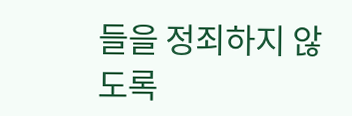들을 정죄하지 않도록